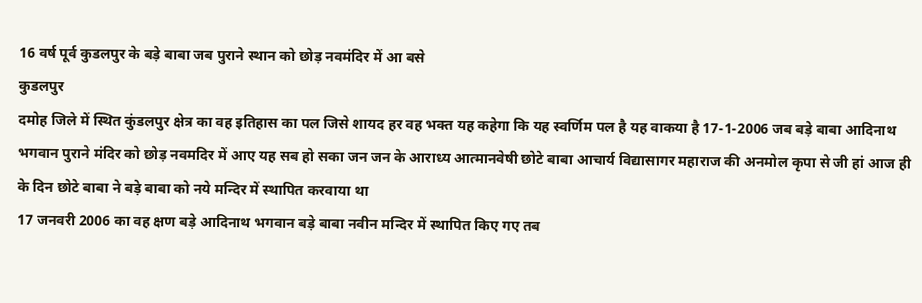16 वर्ष पूर्व कुडलपुर के बड़े बाबा जब पुराने स्थान को छोड़ नवमंदिर में आ बसे
कुडलपुर
दमोह जिले में स्थित कुंडलपुर क्षेत्र का वह इतिहास का पल जिसे शायद हर वह भक्त यह कहेगा कि यह स्वर्णिम पल है यह वाकया है 17-1-2006 जब बड़े बाबा आदिनाथ भगवान पुराने मंदिर को छोड़ नवमदिर में आए यह सब हो सका जन जन के आराध्य आत्मानवेषी छोटे बाबा आचार्य विद्यासागर महाराज की अनमोल कृपा से जी हां आज ही के दिन छोटे बाबा ने बड़े बाबा को नये मन्दिर में स्थापित करवाया था
17 जनवरी 2006 का वह क्षण बड़े आदिनाथ भगवान बड़े बाबा नवीन मन्दिर में स्थापित किए गए तब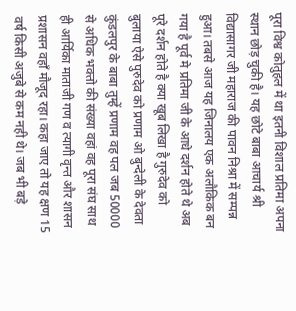पूरा विश्व कोतुहल में था इतनी विशाल प्रतिमा अपना स्थान छोड़ चुकी है। यह छोटे बाबा आचार्य श्री विद्यासागर जी महाराज की पावन निश्रा में सम्पन्न हुआ। तबसे आज यह जिनालय एक अलौकिक बन गया है पूर्व मे प्रतिमा जी के आधे दर्शन होते थे अब पूरे दर्शन होते है क्या खूब लिखा है गुरुदेव को बुलाया ऐसे पुरुदेव को प्रणाम ओ बुन्देली के देवता कुंडलपुर के बाबा तुम्हें प्रणाम वह पल जब 50000 से अधिक भक्तो की संख्या वहां वह पूरा संघ साथ ही आर्यिका माताजी गण व त्यागी वृन्त और शासन प्रशासन वहाँ मौजूद रहा। कहा जाए तो यह क्षण 15 वर्ष किसी अजुबे से कम नही थे। जब भी बड़े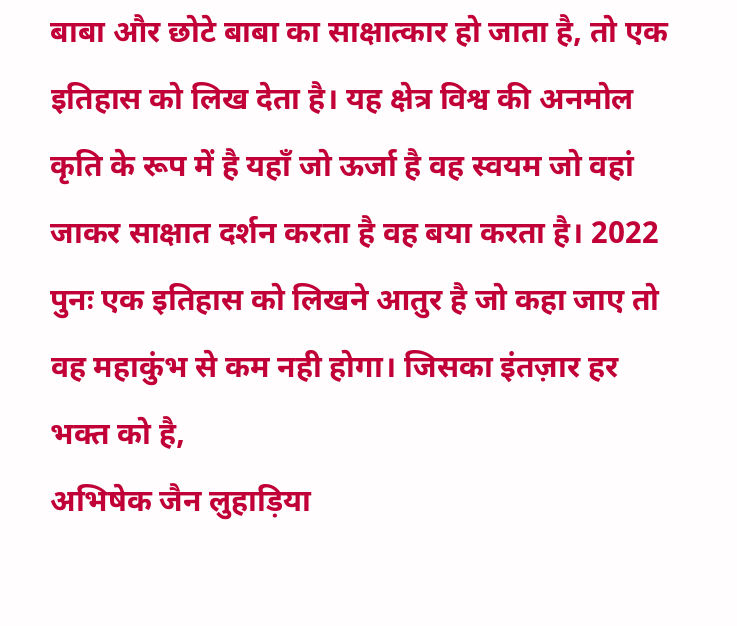बाबा और छोटे बाबा का साक्षात्कार हो जाता है, तो एक इतिहास को लिख देता है। यह क्षेत्र विश्व की अनमोल कृति के रूप में है यहाँ जो ऊर्जा है वह स्वयम जो वहां जाकर साक्षात दर्शन करता है वह बया करता है। 2022 पुनः एक इतिहास को लिखने आतुर है जो कहा जाए तो वह महाकुंभ से कम नही होगा। जिसका इंतज़ार हर भक्त को है,
अभिषेक जैन लुहाड़िया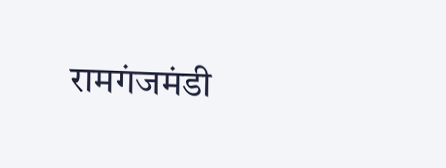रामगंजमंडी